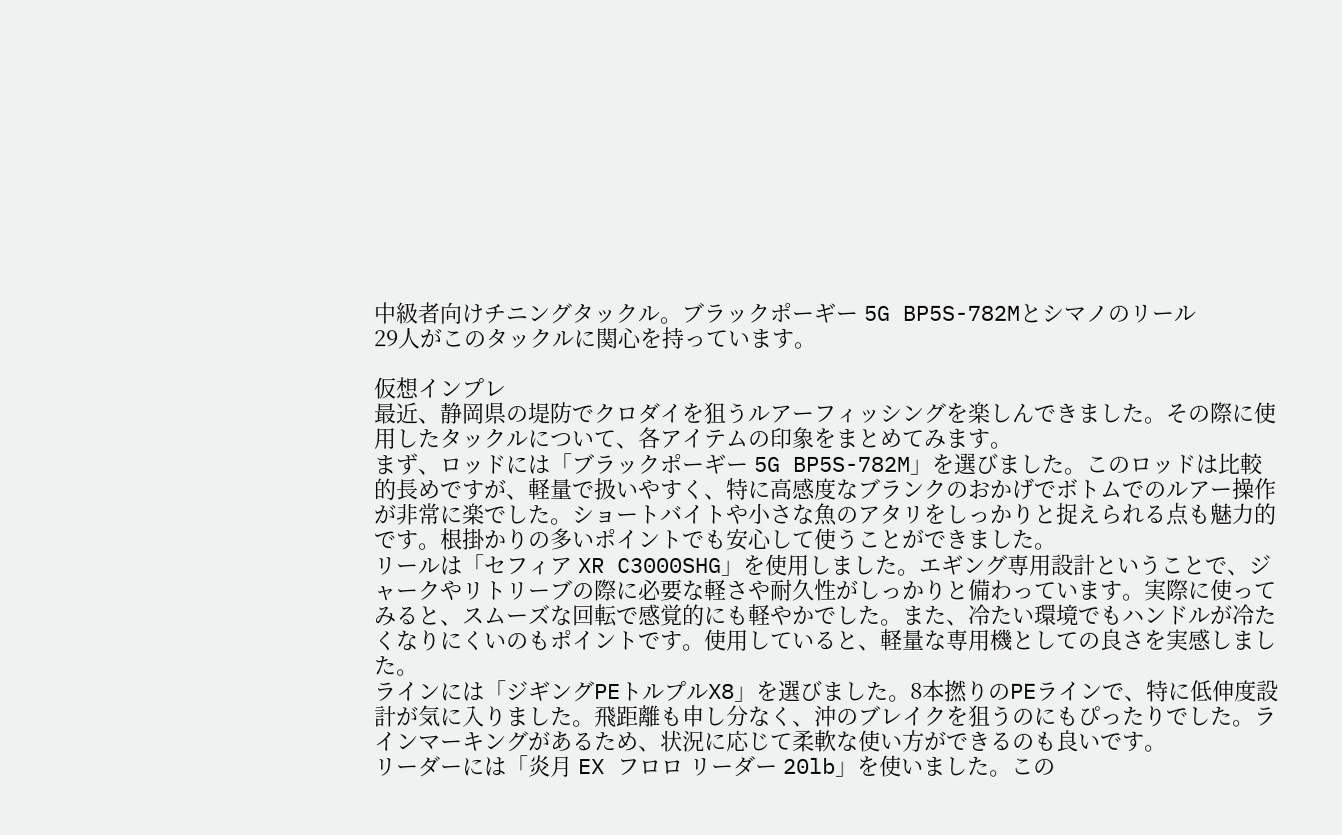中級者向けチニングタックル。ブラックポーギー 5G BP5S-782Mとシマノのリール
29人がこのタックルに関心を持っています。

仮想インプレ
最近、静岡県の堤防でクロダイを狙うルアーフィッシングを楽しんできました。その際に使用したタックルについて、各アイテムの印象をまとめてみます。
まず、ロッドには「ブラックポーギー 5G BP5S-782M」を選びました。このロッドは比較的長めですが、軽量で扱いやすく、特に高感度なブランクのおかげでボトムでのルアー操作が非常に楽でした。ショートバイトや小さな魚のアタリをしっかりと捉えられる点も魅力的です。根掛かりの多いポイントでも安心して使うことができました。
リールは「セフィア XR C3000SHG」を使用しました。エギング専用設計ということで、ジャークやリトリーブの際に必要な軽さや耐久性がしっかりと備わっています。実際に使ってみると、スムーズな回転で感覚的にも軽やかでした。また、冷たい環境でもハンドルが冷たくなりにくいのもポイントです。使用していると、軽量な専用機としての良さを実感しました。
ラインには「ジギングPEトルプルX8」を選びました。8本撚りのPEラインで、特に低伸度設計が気に入りました。飛距離も申し分なく、沖のブレイクを狙うのにもぴったりでした。ラインマーキングがあるため、状況に応じて柔軟な使い方ができるのも良いです。
リーダーには「炎月 EX フロロ リーダー 20lb」を使いました。この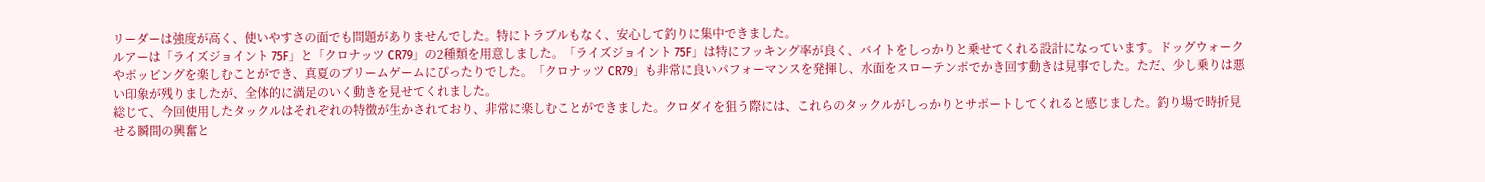リーダーは強度が高く、使いやすさの面でも問題がありませんでした。特にトラブルもなく、安心して釣りに集中できました。
ルアーは「ライズジョイント 75F」と「クロナッツ CR79」の2種類を用意しました。「ライズジョイント 75F」は特にフッキング率が良く、バイトをしっかりと乗せてくれる設計になっています。ドッグウォークやポッピングを楽しむことができ、真夏のブリームゲームにぴったりでした。「クロナッツ CR79」も非常に良いパフォーマンスを発揮し、水面をスローテンポでかき回す動きは見事でした。ただ、少し乗りは悪い印象が残りましたが、全体的に満足のいく動きを見せてくれました。
総じて、今回使用したタックルはそれぞれの特徴が生かされており、非常に楽しむことができました。クロダイを狙う際には、これらのタックルがしっかりとサポートしてくれると感じました。釣り場で時折見せる瞬間の興奮と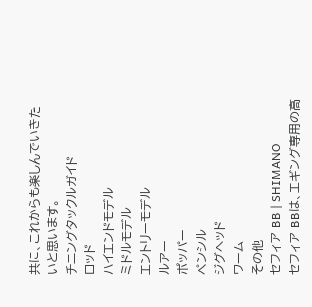共に、これからも楽しんでいきたいと思います。
チニングタックルガイド
ロッド
ハイエンドモデル
ミドルモデル
エントリーモデル
ルアー
ポッパー
ペンシル
ジグヘッド
ワーム
その他
セフィア BB | SHIMANO
セフィア BBは、エギング専用の高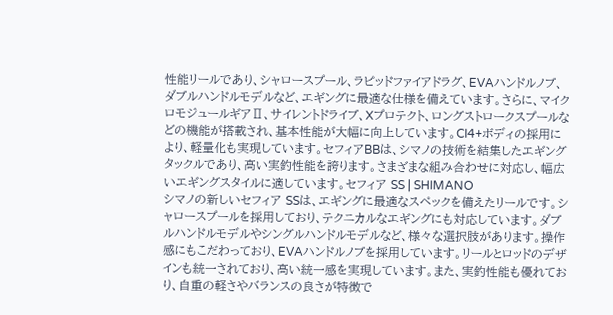性能リールであり、シャロースプール、ラピッドファイアドラグ、EVAハンドルノブ、ダブルハンドルモデルなど、エギングに最適な仕様を備えています。さらに、マイクロモジュールギアⅡ、サイレントドライブ、Xプロテクト、ロングストロークスプールなどの機能が搭載され、基本性能が大幅に向上しています。CI4+ボディの採用により、軽量化も実現しています。セフィアBBは、シマノの技術を結集したエギングタックルであり、高い実釣性能を誇ります。さまざまな組み合わせに対応し、幅広いエギングスタイルに適しています。セフィア SS | SHIMANO
シマノの新しいセフィア SSは、エギングに最適なスペックを備えたリールです。シャロースプールを採用しており、テクニカルなエギングにも対応しています。ダブルハンドルモデルやシングルハンドルモデルなど、様々な選択肢があります。操作感にもこだわっており、EVAハンドルノブを採用しています。リールとロッドのデザインも統一されており、高い統一感を実現しています。また、実釣性能も優れており、自重の軽さやバランスの良さが特徴で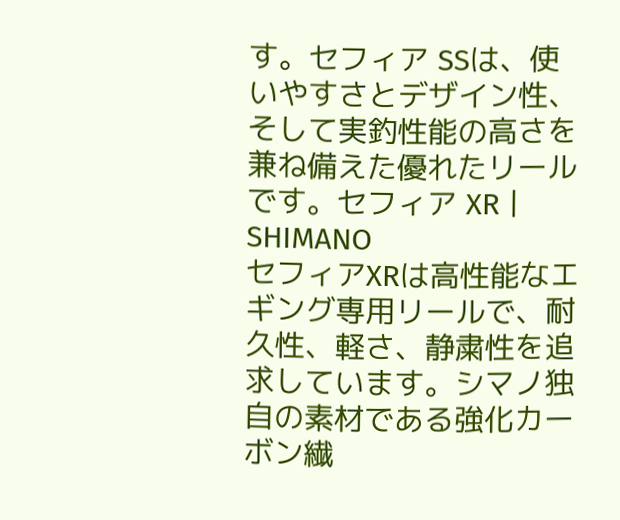す。セフィア SSは、使いやすさとデザイン性、そして実釣性能の高さを兼ね備えた優れたリールです。セフィア XR | SHIMANO
セフィアXRは高性能なエギング専用リールで、耐久性、軽さ、静粛性を追求しています。シマノ独自の素材である強化カーボン繊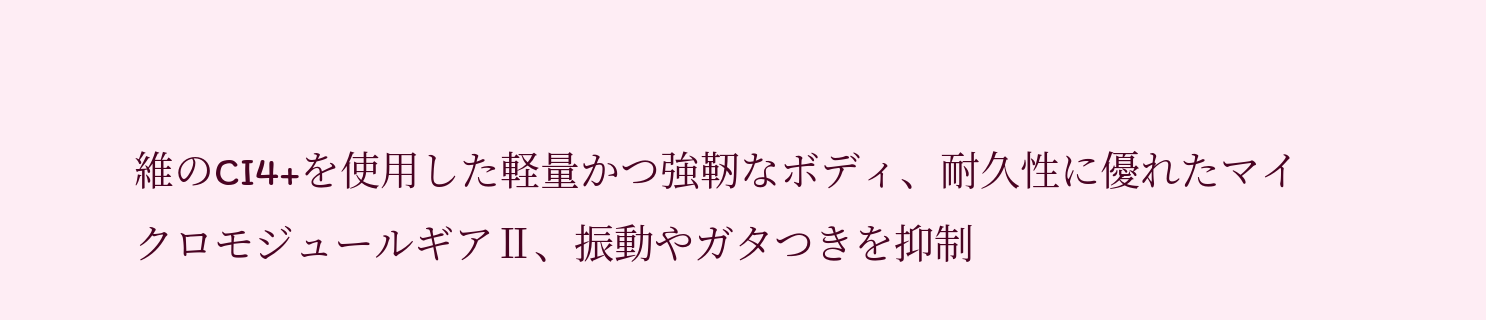維のCI4+を使用した軽量かつ強靭なボディ、耐久性に優れたマイクロモジュールギアⅡ、振動やガタつきを抑制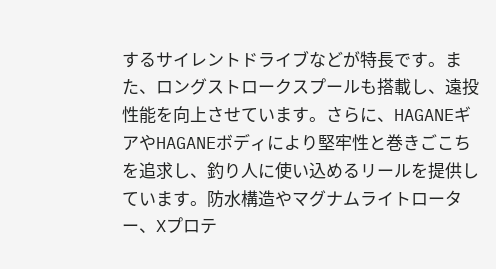するサイレントドライブなどが特長です。また、ロングストロークスプールも搭載し、遠投性能を向上させています。さらに、HAGANEギアやHAGANEボディにより堅牢性と巻きごこちを追求し、釣り人に使い込めるリールを提供しています。防水構造やマグナムライトローター、Xプロテ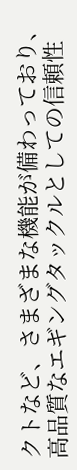クトなど、さまざまな機能が備わっており、高品質なエギングタックルとしての信頼性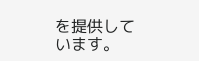を提供しています。